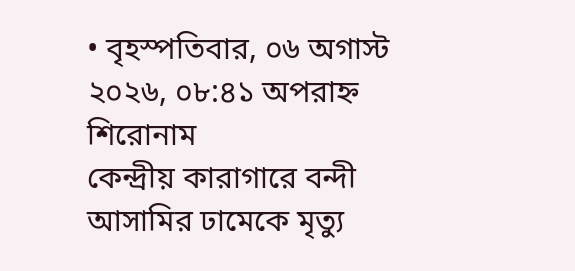• বৃহস্পতিবার, ০৬ অগাস্ট ২০২৬, ০৮:৪১ অপরাহ্ন
শিরোনাম
কেন্দ্রীয় কারাগারে বন্দী আসামির ঢামেকে মৃত্যু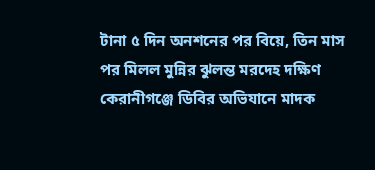টানা ৫ দিন অনশনের পর বিয়ে, তিন মাস পর মিলল মুন্নির ঝুলন্ত মরদেহ দক্ষিণ কেরানীগঞ্জে ডিবির অভিযানে মাদক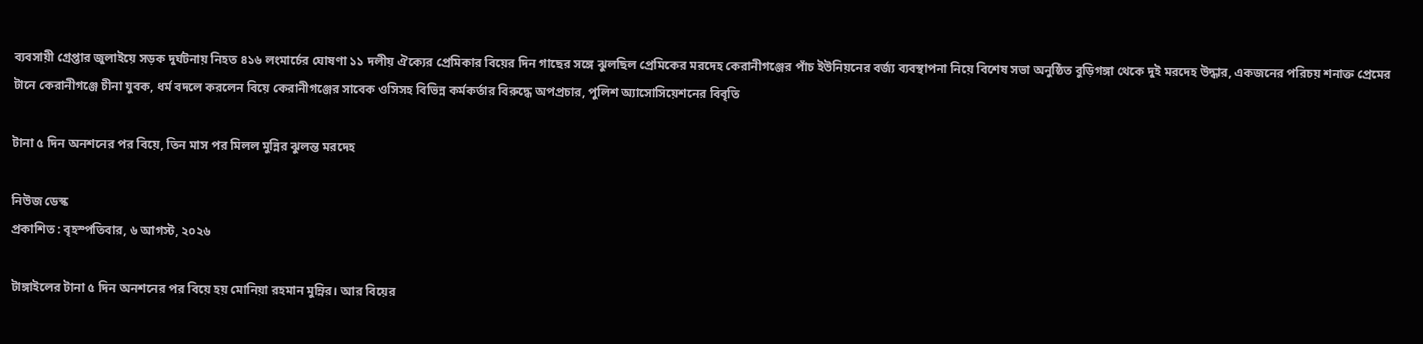ব্যবসায়ী গ্রেপ্তার জুলাইয়ে সড়ক দুর্ঘটনায় নিহত ৪১৬ লংমার্চের ঘোষণা ১১ দলীয় ঐক্যের প্রেমিকার বিয়ের দিন গাছের সঙ্গে ঝুলছিল প্রেমিকের মরদেহ কেরানীগঞ্জের পাঁচ ইউনিয়নের বর্জ্য ব্যবস্থাপনা নিয়ে বিশেষ সভা অনুষ্ঠিত বুড়িগঙ্গা থেকে দুই মরদেহ উদ্ধার, একজনের পরিচয় শনাক্ত প্রেমের টানে কেরানীগঞ্জে চীনা যুবক, ধর্ম বদলে করলেন বিয়ে কেরানীগঞ্জের সাবেক ওসিসহ বিভিন্ন কর্মকর্তার বিরুদ্ধে অপপ্রচার, পুলিশ অ্যাসোসিয়েশনের বিবৃতি

টানা ৫ দিন অনশনের পর বিয়ে, তিন মাস পর মিলল মুন্নির ঝুলন্ত মরদেহ

নিউজ ডেস্ক
প্রকাশিত : বৃহস্পতিবার, ৬ আগস্ট, ২০২৬

টাঙ্গাইলের টানা ৫ দিন অনশনের পর বিয়ে হয় মোনিয়া রহমান মুন্নির। আর বিয়ের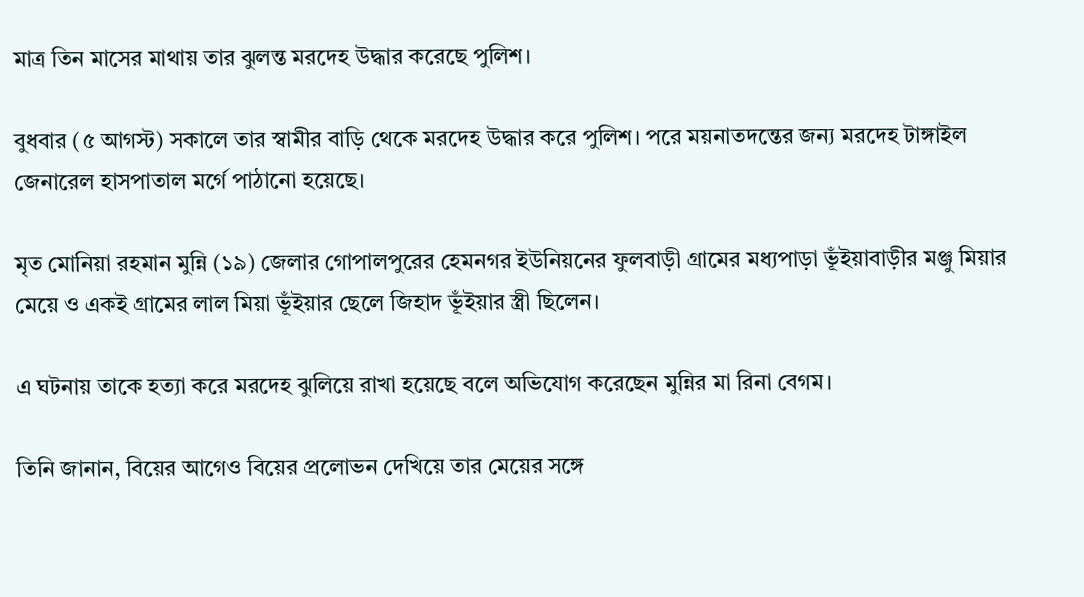মাত্র তিন মাসের মাথায় তার ঝুলন্ত মরদেহ উদ্ধার করেছে পুলিশ।

বুধবার (৫ আগস্ট) সকালে তার স্বামীর বাড়ি থেকে মরদেহ উদ্ধার করে পুলিশ। পরে ময়নাতদন্তের জন্য মরদেহ টাঙ্গাইল জেনারেল হাসপাতাল মর্গে পাঠানো হয়েছে।

মৃত মোনিয়া রহমান মুন্নি (১৯) জেলার গোপালপুরের হেমনগর ইউনিয়নের ফুলবাড়ী গ্রামের মধ্যপাড়া ভূঁইয়াবাড়ীর মঞ্জু মিয়ার মেয়ে ও একই গ্রামের লাল মিয়া ভূঁইয়ার ছেলে জিহাদ ভূঁইয়ার স্ত্রী ছিলেন।

এ ঘটনায় তাকে হত্যা করে মরদেহ ঝুলিয়ে রাখা হয়েছে বলে অভিযোগ করেছেন মুন্নির মা রিনা বেগম।

তিনি জানান, বিয়ের আগেও বিয়ের প্রলোভন দেখিয়ে তার মেয়ের সঙ্গে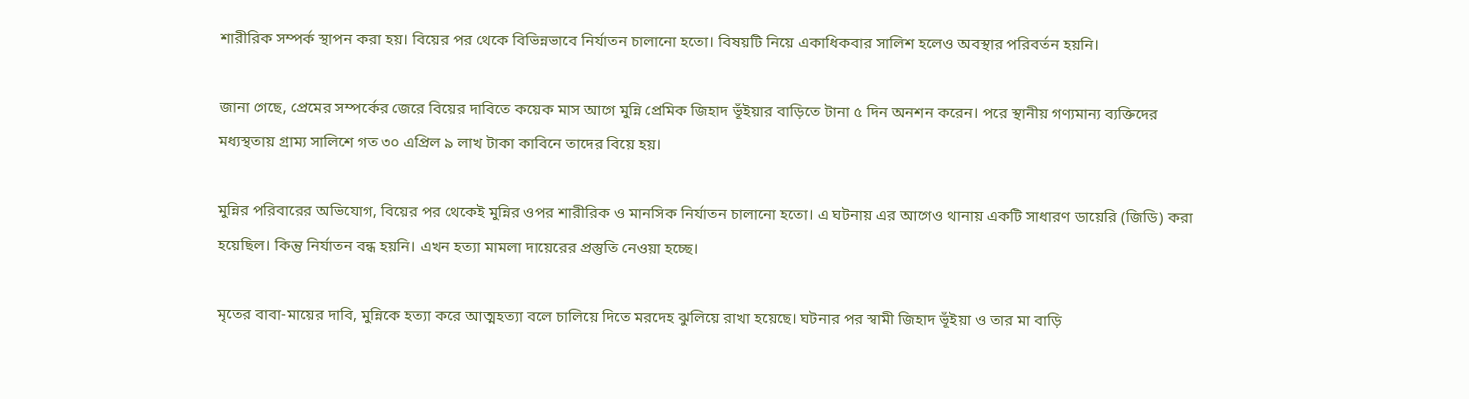শারীরিক সম্পর্ক স্থাপন করা হয়। বিয়ের পর থেকে বিভিন্নভাবে নির্যাতন চালানো হতো। বিষয়টি নিয়ে একাধিকবার সালিশ হলেও অবস্থার পরিবর্তন হয়নি।

জানা গেছে, প্রেমের সম্পর্কের জেরে বিয়ের দাবিতে কয়েক মাস আগে মুন্নি প্রেমিক জিহাদ ভূঁইয়ার বাড়িতে টানা ৫ দিন অনশন করেন। পরে স্থানীয় গণ্যমান্য ব্যক্তিদের মধ্যস্থতায় গ্রাম্য সালিশে গত ৩০ এপ্রিল ৯ লাখ টাকা কাবিনে তাদের বিয়ে হয়।

মুন্নির পরিবারের অভিযোগ, বিয়ের পর থেকেই মুন্নির ওপর শারীরিক ও মানসিক নির্যাতন চালানো হতো। এ ঘটনায় এর আগেও থানায় একটি সাধারণ ডায়েরি (জিডি) করা হয়েছিল। কিন্তু নির্যাতন বন্ধ হয়নি। এখন হত্যা মামলা দায়েরের প্রস্তুতি নেওয়া হচ্ছে।

মৃতের বাবা-মায়ের দাবি, মুন্নিকে হত্যা করে আত্মহত্যা বলে চালিয়ে দিতে মরদেহ ঝুলিয়ে রাখা হয়েছে। ঘটনার পর স্বামী জিহাদ ভূঁইয়া ও তার মা বাড়ি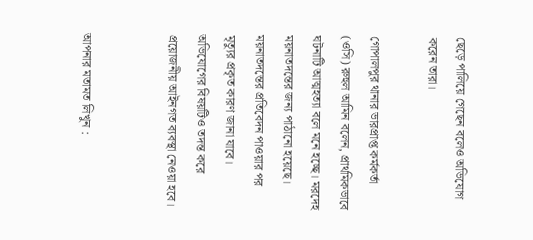ছেড়ে পালিয়ে গেছেন বলেও অভিযোগ করেন তারা।

গোপালপুর থানার ভারপ্রাপ্ত কর্মকর্তা (ওসি) রুহুল আমিন বলেন, প্রাথমিকভাবে ঘটনাটি আত্মহত্যা বলে মনে হচ্ছে। মরদেহ ময়নাতদন্তের জন্য পাঠানো হয়েছে। ময়নাতদন্তের প্রতিবেদন পাওয়ার পর মৃত্যুর প্রকৃত কারণ জানা যাবে। অভিযোগের বিষয়টিও তদন্ত করে প্রয়োজনীয় আইনগত ব্যবস্থা নেওয়া হবে।


আপনার মতামত লিখুন :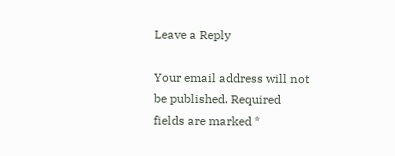Leave a Reply

Your email address will not be published. Required fields are marked *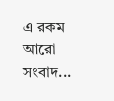এ রকম আরো সংবাদ...